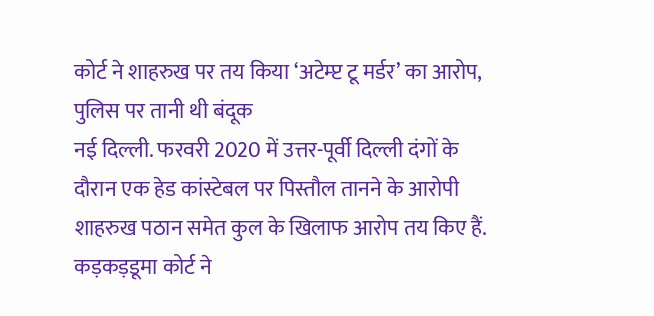कोर्ट ने शाहरुख पर तय किया ‘अटेम्प्ट टू मर्डर’ का आरोप, पुलिस पर तानी थी बंदूक
नई दिल्ली. फरवरी 2020 में उत्तर-पूर्वी दिल्ली दंगों के दौरान एक हेड कांस्टेबल पर पिस्तौल तानने के आरोपी शाहरुख पठान समेत कुल के खिलाफ आरोप तय किए हैं. कड़कड़डूमा कोर्ट ने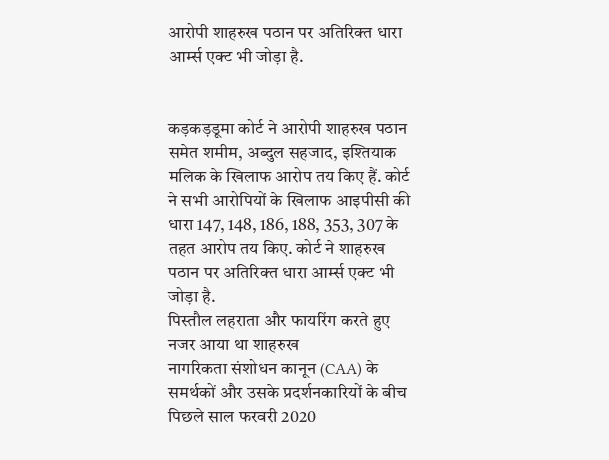आरोपी शाहरुख पठान पर अतिरिक्त धारा आर्म्स एक्ट भी जोड़ा है.


कड़कड़डूमा कोर्ट ने आरोपी शाहरुख पठान समेत शमीम, अब्दुल सहजाद, इश्तियाक मलिक के खिलाफ आरोप तय किए हैं. कोर्ट ने सभी आरोपियों के खिलाफ आइपीसी की धारा 147, 148, 186, 188, 353, 307 के तहत आरोप तय किए. कोर्ट ने शाहरुख पठान पर अतिरिक्त धारा आर्म्स एक्ट भी जोड़ा है.
पिस्तौल लहराता और फायरिंग करते हुए नजर आया था शाहरुख
नागरिकता संशोधन कानून (CAA) के समर्थकों और उसके प्रदर्शनकारियों के बीच पिछले साल फरवरी 2020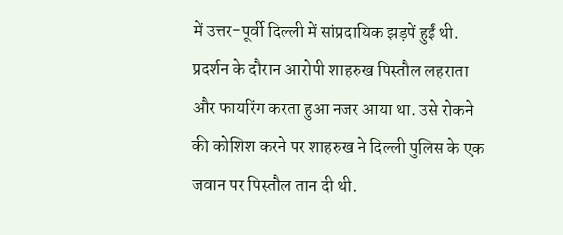में उत्तर-पूर्वी दिल्ली में सांप्रदायिक झड़पें हुईं थी. प्रदर्शन के दौरान आरोपी शाहरुख पिस्तौल लहराता और फायरिंग करता हुआ नजर आया था. उसे रोकने की कोशिश करने पर शाहरुख ने दिल्ली पुलिस के एक जवान पर पिस्तौल तान दी थी.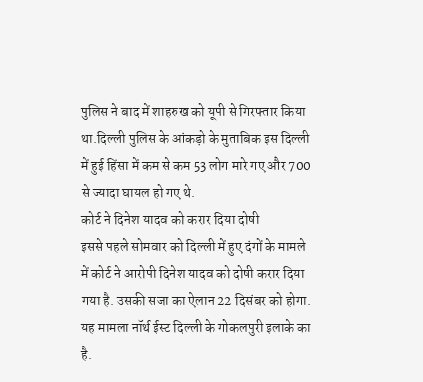पुलिस ने बाद में शाहरुख को यूपी से गिरफ्तार किया था.दिल्ली पुलिस के आंकड़ो के मुताबिक इस दिल्ली में हुई हिंसा में कम से कम 53 लोग मारे गए और 700 से ज्यादा घायल हो गए थे.
कोर्ट ने दिनेश यादव को करार दिया दोषी
इससे पहले सोमवार को दिल्ली में हुए दंगों के मामले में कोर्ट ने आरोपी दिनेश यादव को दोषी करार दिया गया है. उसकी सजा का ऐलान 22 दिसंबर को होगा. यह मामला नॉर्थ ईस्ट दिल्ली के गोकलपुरी इलाके का है.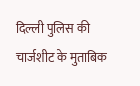दिल्ली पुलिस की चार्जशीट के मुताबिक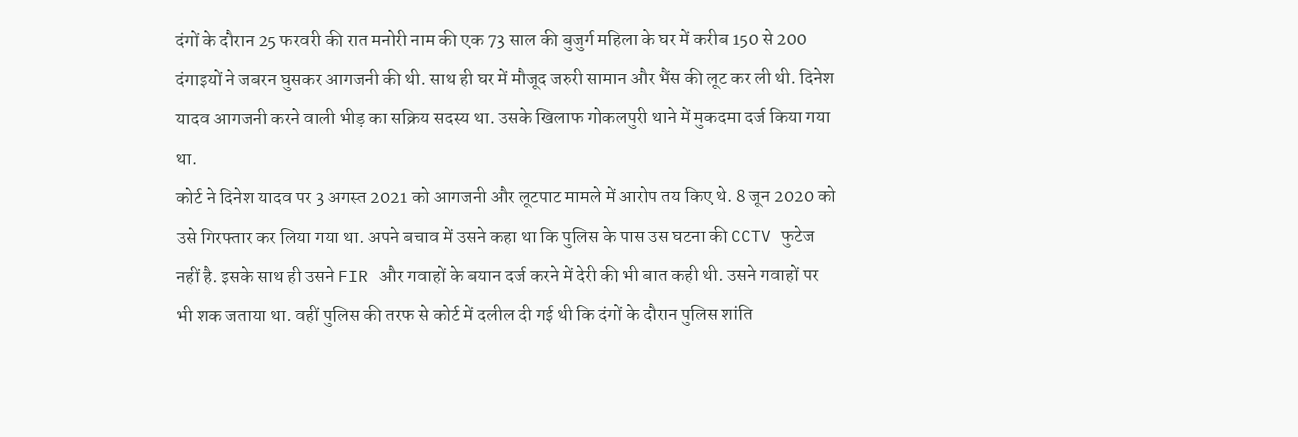दंगों के दौरान 25 फरवरी की रात मनोरी नाम की एक 73 साल की बुजुर्ग महिला के घर में करीब 150 से 200 दंगाइयों ने जबरन घुसकर आगजनी की थी. साथ ही घर में मौजूद जरुरी सामान और भैंस की लूट कर ली थी. दिनेश यादव आगजनी करने वाली भीड़ का सक्रिय सदस्य था. उसके खिलाफ गोकलपुरी थाने में मुकदमा दर्ज किया गया था.
कोर्ट ने दिनेश यादव पर 3 अगस्त 2021 को आगजनी और लूटपाट मामले में आरोप तय किए थे. 8 जून 2020 को उसे गिरफ्तार कर लिया गया था. अपने बचाव में उसने कहा था कि पुलिस के पास उस घटना की CCTV फुटेज नहीं है. इसके साथ ही उसने FIR और गवाहों के बयान दर्ज करने में देरी की भी बात कही थी. उसने गवाहों पर भी शक जताया था. वहीं पुलिस की तरफ से कोर्ट में दलील दी गई थी कि दंगों के दौरान पुलिस शांति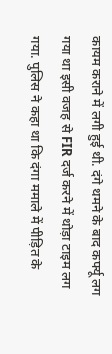कायम कराने में लगी हुई थी. दंगे थमने के बाद कर्फ्यू लग गया था इसी वजह से FIR दर्ज करने में थोड़ा टाइम लग गया. पुलिस ने कहा था कि दंगा ममाले में पीड़ित के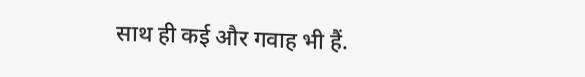साथ ही कई और गवाह भी हैं.